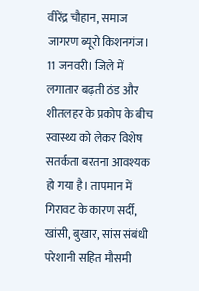वीरेंद्र चौहान, समाज जागरण ब्यूरो किशनगंज।
11 जनवरी। जिले में लगातार बढ़ती ठंड और शीतलहर के प्रकोप के बीच स्वास्थ्य को लेकर विशेष सतर्कता बरतना आवश्यक हो गया है। तापमान में गिरावट के कारण सर्दी, खांसी, बुखार, सांस संबंधी परेशानी सहित मौसमी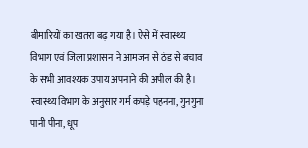बीमारियों का खतरा बढ़ गया है। ऐसे में स्वास्थ्य विभाग एवं जिला प्रशासन ने आमजन से ठंड से बचाव के सभी आवश्यक उपाय अपनाने की अपील की है।
स्वास्थ्य विभाग के अनुसार गर्म कपड़े पहनना, गुनगुना पानी पीना, धूप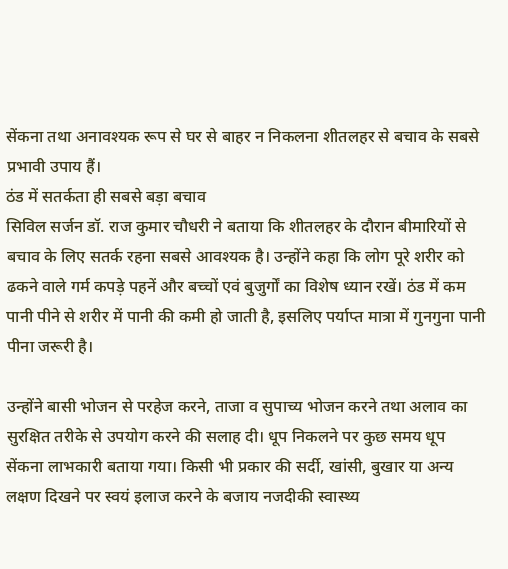सेंकना तथा अनावश्यक रूप से घर से बाहर न निकलना शीतलहर से बचाव के सबसे प्रभावी उपाय हैं।
ठंड में सतर्कता ही सबसे बड़ा बचाव
सिविल सर्जन डॉ. राज कुमार चौधरी ने बताया कि शीतलहर के दौरान बीमारियों से बचाव के लिए सतर्क रहना सबसे आवश्यक है। उन्होंने कहा कि लोग पूरे शरीर को ढकने वाले गर्म कपड़े पहनें और बच्चों एवं बुजुर्गों का विशेष ध्यान रखें। ठंड में कम पानी पीने से शरीर में पानी की कमी हो जाती है, इसलिए पर्याप्त मात्रा में गुनगुना पानी पीना जरूरी है।

उन्होंने बासी भोजन से परहेज करने, ताजा व सुपाच्य भोजन करने तथा अलाव का सुरक्षित तरीके से उपयोग करने की सलाह दी। धूप निकलने पर कुछ समय धूप सेंकना लाभकारी बताया गया। किसी भी प्रकार की सर्दी, खांसी, बुखार या अन्य लक्षण दिखने पर स्वयं इलाज करने के बजाय नजदीकी स्वास्थ्य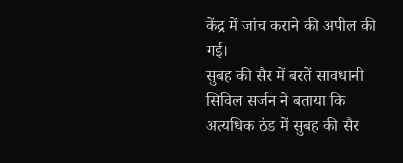केंद्र में जांच कराने की अपील की गई।
सुबह की सैर में बरतें सावधानी
सिविल सर्जन ने बताया कि अत्यधिक ठंड में सुबह की सैर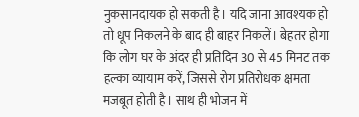नुकसानदायक हो सकती है। यदि जाना आवश्यक हो तो धूप निकलने के बाद ही बाहर निकलें। बेहतर होगा कि लोग घर के अंदर ही प्रतिदिन 30 से 45 मिनट तक हल्का व्यायाम करें, जिससे रोग प्रतिरोधक क्षमता मजबूत होती है। साथ ही भोजन में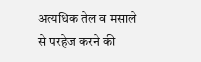अत्यधिक तेल व मसाले से परहेज करने की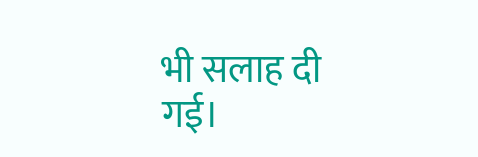भी सलाह दी गई।